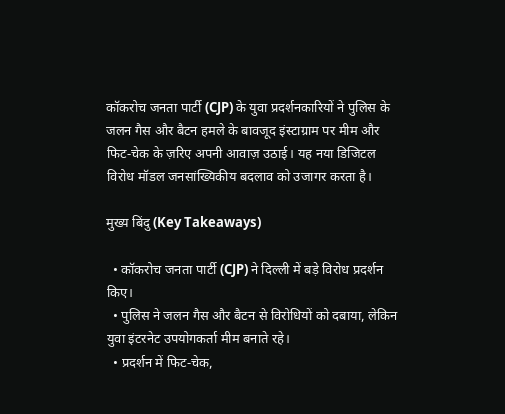कॉकरोच जनता पार्टी (CJP) के युवा प्रदर्शनकारियों ने पुलिस के जलन गैस और बैटन हमले के बावजूद इंस्टाग्राम पर मीम और फिट‑चेक के ज़रिए अपनी आवाज़ उठाई। यह नया डिजिटल विरोध मॉडल जनसांख्यिकीय बदलाव को उजागर करता है।

मुख्य बिंदु (Key Takeaways)

  • कॉकरोच जनता पार्टी (CJP) ने दिल्ली में बड़े विरोध प्रदर्शन किए।
  • पुलिस ने जलन गैस और बैटन से विरोधियों को दबाया, लेकिन युवा इंटरनेट उपयोगकर्ता मीम बनाते रहे।
  • प्रदर्शन में फिट‑चेक,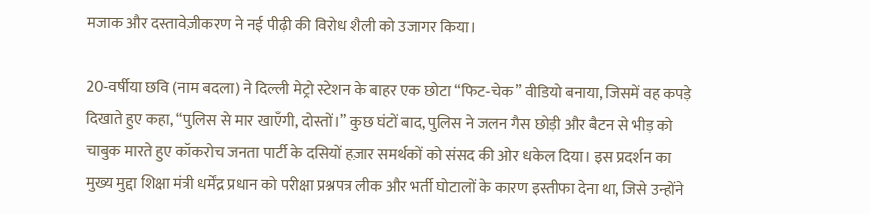मजाक और दस्तावेज़ीकरण ने नई पीढ़ी की विरोध शैली को उजागर किया।

20‑वर्षीया छवि (नाम बदला) ने दिल्ली मेट्रो स्टेशन के बाहर एक छोटा “फिट‑चेक” वीडियो बनाया, जिसमें वह कपड़े दिखाते हुए कहा, “पुलिस से मार खाएँगी, दोस्तों।” कुछ घंटों बाद, पुलिस ने जलन गैस छोड़ी और बैटन से भीड़ को चाबुक मारते हुए कॉकरोच जनता पार्टी के दसियों हज़ार समर्थकों को संसद की ओर धकेल दिया। इस प्रदर्शन का मुख्य मुद्दा शिक्षा मंत्री धर्मेंद्र प्रधान को परीक्षा प्रश्नपत्र लीक और भर्ती घोटालों के कारण इस्तीफा देना था, जिसे उन्होंने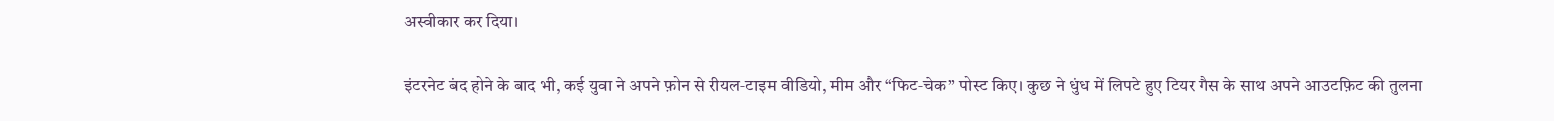अस्वीकार कर दिया।

इंटरनेट बंद होने के बाद भी, कई युवा ने अपने फ़ोन से रीयल‑टाइम वीडियो, मीम और “फिट‑चेक” पोस्ट किए। कुछ ने धुंध में लिपटे हुए टियर गैस के साथ अपने आउटफ़िट की तुलना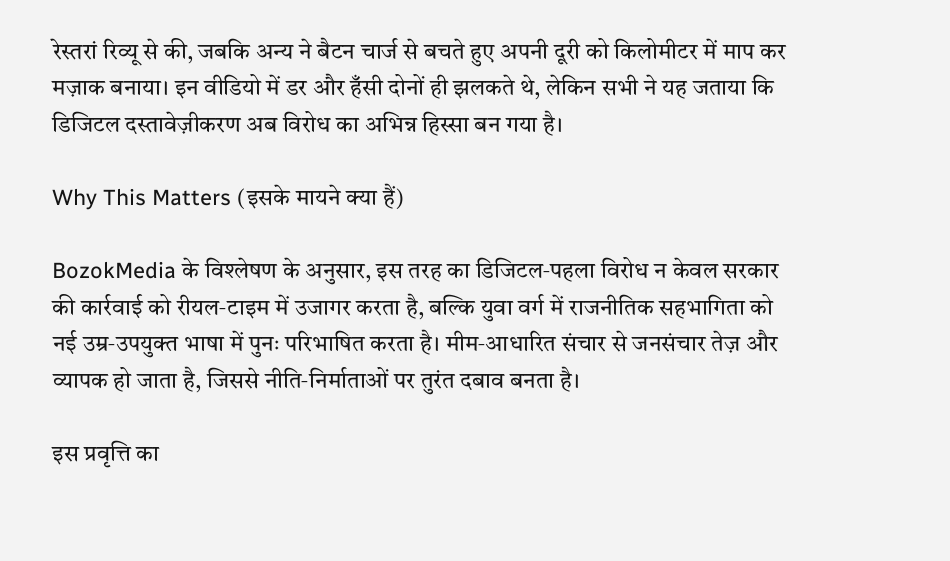रेस्तरां रिव्यू से की, जबकि अन्य ने बैटन चार्ज से बचते हुए अपनी दूरी को किलोमीटर में माप कर मज़ाक बनाया। इन वीडियो में डर और हँसी दोनों ही झलकते थे, लेकिन सभी ने यह जताया कि डिजिटल दस्तावेज़ीकरण अब विरोध का अभिन्न हिस्सा बन गया है।

Why This Matters (इसके मायने क्या हैं)

BozokMedia के विश्लेषण के अनुसार, इस तरह का डिजिटल‑पहला विरोध न केवल सरकार की कार्रवाई को रीयल‑टाइम में उजागर करता है, बल्कि युवा वर्ग में राजनीतिक सहभागिता को नई उम्र‑उपयुक्त भाषा में पुनः परिभाषित करता है। मीम‑आधारित संचार से जनसंचार तेज़ और व्यापक हो जाता है, जिससे नीति‑निर्माताओं पर तुरंत दबाव बनता है।

इस प्रवृत्ति का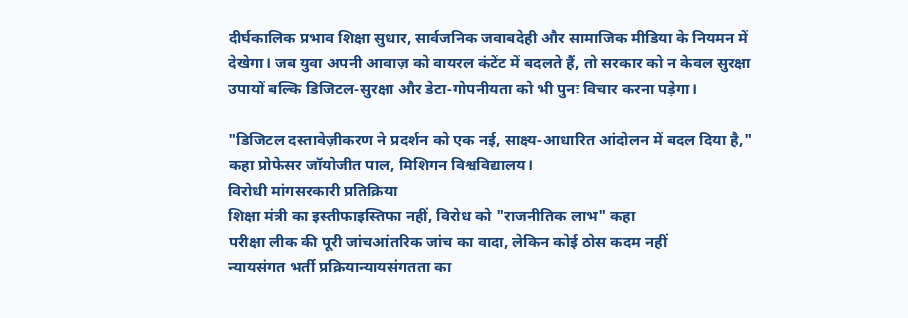दीर्घकालिक प्रभाव शिक्षा सुधार, सार्वजनिक जवाबदेही और सामाजिक मीडिया के नियमन में देखेगा। जब युवा अपनी आवाज़ को वायरल कंटेंट में बदलते हैं, तो सरकार को न केवल सुरक्षा उपायों बल्कि डिजिटल‑सुरक्षा और डेटा‑गोपनीयता को भी पुनः विचार करना पड़ेगा।

"डिजिटल दस्तावेज़ीकरण ने प्रदर्शन को एक नई, साक्ष्य‑आधारित आंदोलन में बदल दिया है," कहा प्रोफेसर जॉयोजीत पाल, मिशिगन विश्वविद्यालय।
विरोधी मांगसरकारी प्रतिक्रिया
शिक्षा मंत्री का इस्तीफाइस्तिफा नहीं, विरोध को "राजनीतिक लाभ" कहा
परीक्षा लीक की पूरी जांचआंतरिक जांच का वादा, लेकिन कोई ठोस कदम नहीं
न्यायसंगत भर्ती प्रक्रियान्यायसंगतता का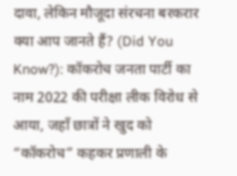दावा, लेकिन मौजूदा संरचना बरकरार
क्या आप जानते हैं? (Did You Know?): कॉकरोच जनता पार्टी का नाम 2022 की परीक्षा लीक विरोध से आया, जहाँ छात्रों ने खुद को “कॉकरोच” कहकर प्रणाली के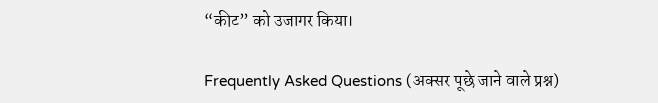“कीट” को उजागर किया।

Frequently Asked Questions (अक्सर पूछे जाने वाले प्रश्न)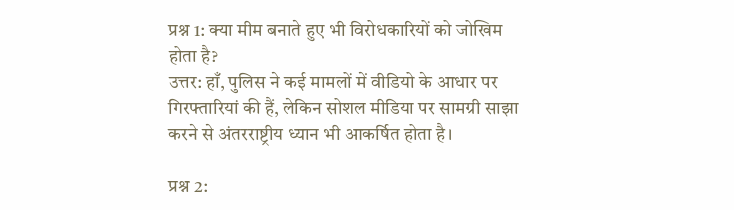प्रश्न 1: क्या मीम बनाते हुए भी विरोधकारियों को जोखिम होता है?
उत्तर: हाँ, पुलिस ने कई मामलों में वीडियो के आधार पर गिरफ्तारियां की हैं, लेकिन सोशल मीडिया पर सामग्री साझा करने से अंतरराष्ट्रीय ध्यान भी आकर्षित होता है।

प्रश्न 2: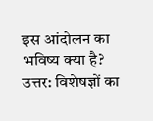इस आंदोलन का भविष्य क्या है?
उत्तर: विशेषज्ञों का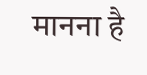मानना है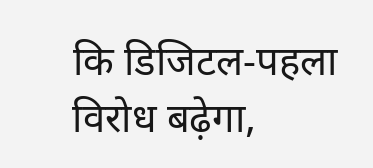कि डिजिटल‑पहला विरोध बढ़ेगा,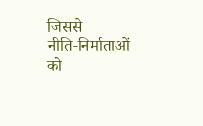जिससे नीति‑निर्माताओं को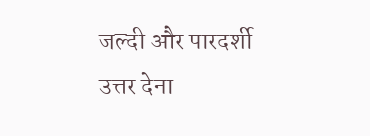जल्दी और पारदर्शी उत्तर देना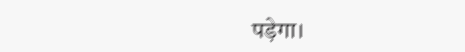पड़ेगा।